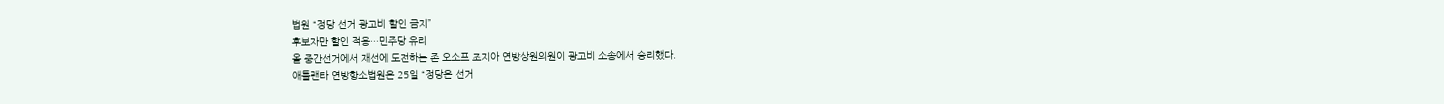법원 “정당 선거 광고비 할인 금지”
후보자만 할인 적용…민주당 유리
올 중간선거에서 재선에 도전하는 존 오소프 조지아 연방상원의원이 광고비 소송에서 승리했다.
애틀랜타 연방항소법원은 25일 “정당은 선거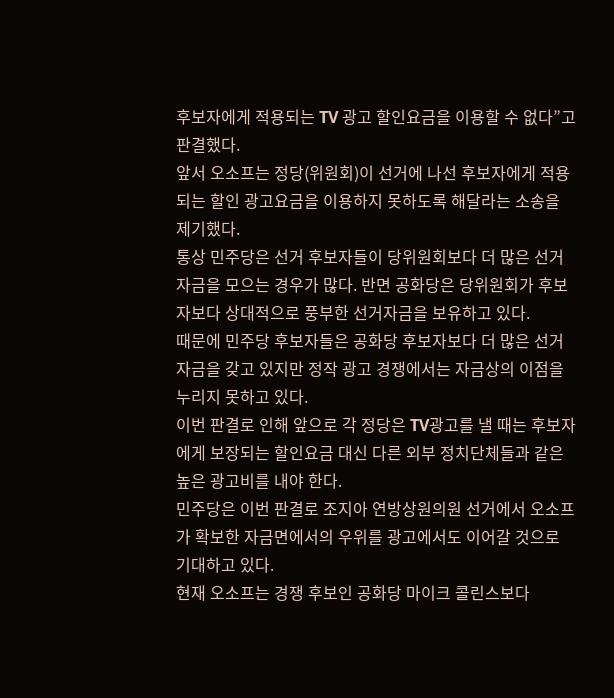후보자에게 적용되는 TV 광고 할인요금을 이용할 수 없다”고 판결했다.
앞서 오소프는 정당(위원회)이 선거에 나선 후보자에게 적용되는 할인 광고요금을 이용하지 못하도록 해달라는 소송을 제기했다.
통상 민주당은 선거 후보자들이 당위원회보다 더 많은 선거자금을 모으는 경우가 많다. 반면 공화당은 당위원회가 후보자보다 상대적으로 풍부한 선거자금을 보유하고 있다.
때문에 민주당 후보자들은 공화당 후보자보다 더 많은 선거자금을 갖고 있지만 정작 광고 경쟁에서는 자금상의 이점을 누리지 못하고 있다.
이번 판결로 인해 앞으로 각 정당은 TV광고를 낼 때는 후보자에게 보장되는 할인요금 대신 다른 외부 정치단체들과 같은 높은 광고비를 내야 한다.
민주당은 이번 판결로 조지아 연방상원의원 선거에서 오소프가 확보한 자금면에서의 우위를 광고에서도 이어갈 것으로 기대하고 있다.
현재 오소프는 경쟁 후보인 공화당 마이크 콜린스보다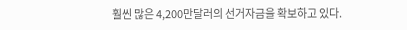훨씬 많은 4,200만달러의 선거자금을 확보하고 있다.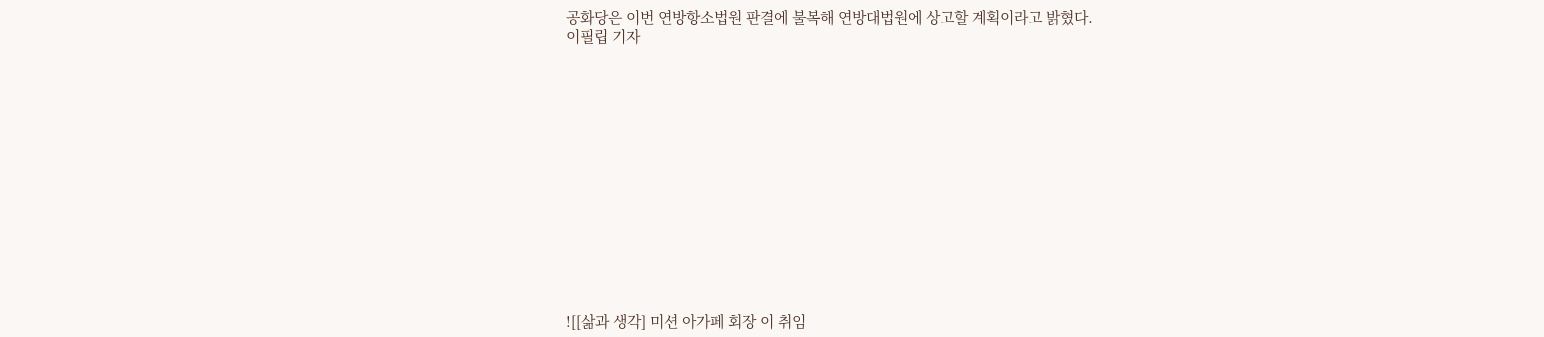공화당은 이번 연방항소법원 판결에 불복해 연방대법원에 상고할 계획이라고 밝혔다.
이필립 기자














![[삶과 생각] 미션 아가페 회장 이 취임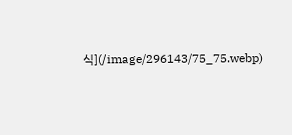식](/image/296143/75_75.webp)